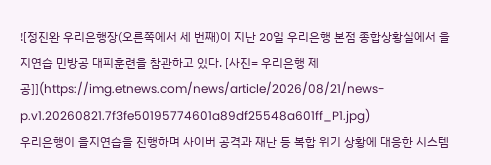![정진완 우리은행장(오른쪽에서 세 번째)이 지난 20일 우리은행 본점 종합상황실에서 을지연습 민방공 대피훈련을 참관하고 있다. [사진= 우리은행 제공]](https://img.etnews.com/news/article/2026/08/21/news-p.v1.20260821.7f3fe50195774601a89df25548a601ff_P1.jpg)
우리은행이 을지연습을 진행하며 사이버 공격과 재난 등 복합 위기 상황에 대응한 시스템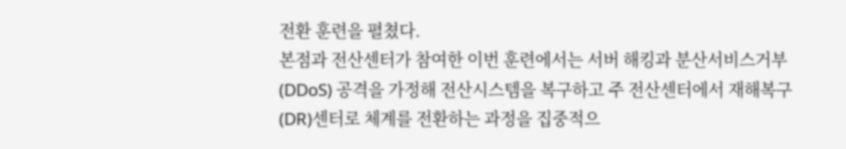전환 훈련을 펼쳤다.
본점과 전산센터가 참여한 이번 훈련에서는 서버 해킹과 분산서비스거부(DDoS) 공격을 가정해 전산시스템을 복구하고 주 전산센터에서 재해복구(DR)센터로 체계를 전환하는 과정을 집중적으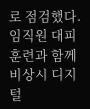로 점검했다.
임직원 대피 훈련과 함께 비상시 디지털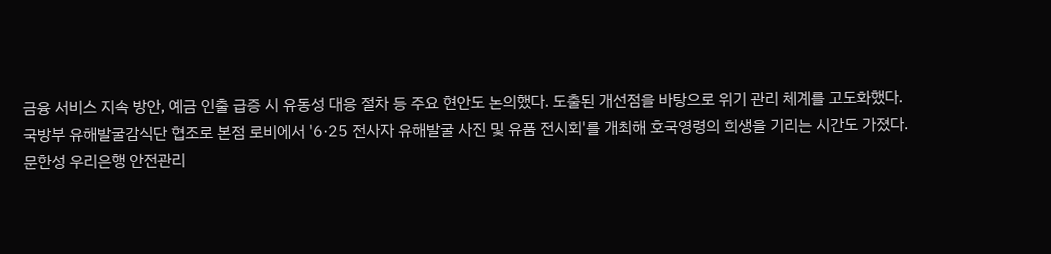금융 서비스 지속 방안, 예금 인출 급증 시 유동성 대응 절차 등 주요 현안도 논의했다. 도출된 개선점을 바탕으로 위기 관리 체계를 고도화했다.
국방부 유해발굴감식단 협조로 본점 로비에서 '6·25 전사자 유해발굴 사진 및 유품 전시회'를 개최해 호국영령의 희생을 기리는 시간도 가졌다.
문한성 우리은행 안전관리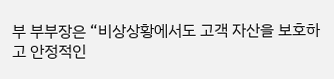부 부부장은 “비상상황에서도 고객 자산을 보호하고 안정적인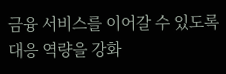금융 서비스를 이어갈 수 있도록 대응 역량을 강화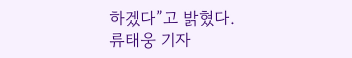하겠다”고 밝혔다.
류태웅 기자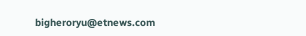bigheroryu@etnews.com